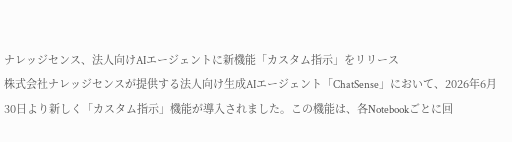ナレッジセンス、法人向けAIエージェントに新機能「カスタム指示」をリリース
株式会社ナレッジセンスが提供する法人向け生成AIエージェント「ChatSense」において、2026年6月30日より新しく「カスタム指示」機能が導入されました。この機能は、各Notebookごとに回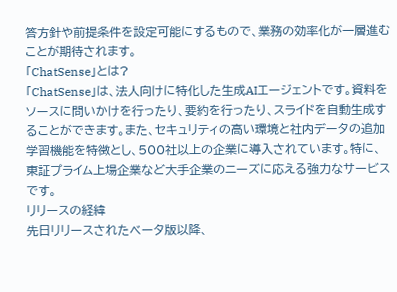答方針や前提条件を設定可能にするもので、業務の効率化が一層進むことが期待されます。
「ChatSense」とは?
「ChatSense」は、法人向けに特化した生成AIエージェントです。資料をソースに問いかけを行ったり、要約を行ったり、スライドを自動生成することができます。また、セキュリティの高い環境と社内データの追加学習機能を特徴とし、500社以上の企業に導入されています。特に、東証プライム上場企業など大手企業のニーズに応える強力なサービスです。
リリースの経緯
先日リリースされたベータ版以降、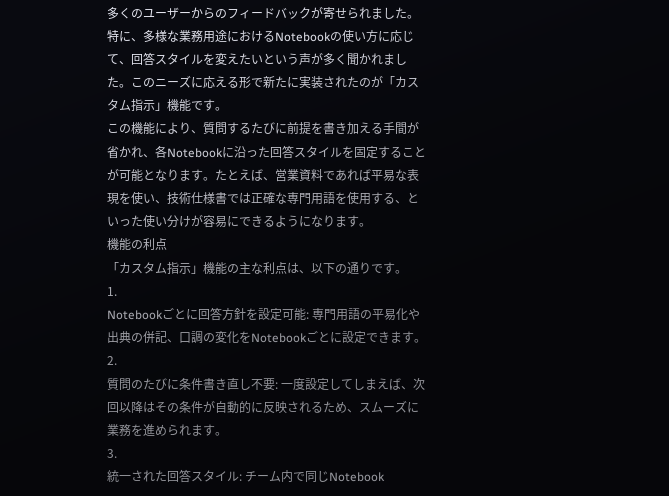多くのユーザーからのフィードバックが寄せられました。特に、多様な業務用途におけるNotebookの使い方に応じて、回答スタイルを変えたいという声が多く聞かれました。このニーズに応える形で新たに実装されたのが「カスタム指示」機能です。
この機能により、質問するたびに前提を書き加える手間が省かれ、各Notebookに沿った回答スタイルを固定することが可能となります。たとえば、営業資料であれば平易な表現を使い、技術仕様書では正確な専門用語を使用する、といった使い分けが容易にできるようになります。
機能の利点
「カスタム指示」機能の主な利点は、以下の通りです。
1.
Notebookごとに回答方針を設定可能: 専門用語の平易化や出典の併記、口調の変化をNotebookごとに設定できます。
2.
質問のたびに条件書き直し不要: 一度設定してしまえば、次回以降はその条件が自動的に反映されるため、スムーズに業務を進められます。
3.
統一された回答スタイル: チーム内で同じNotebook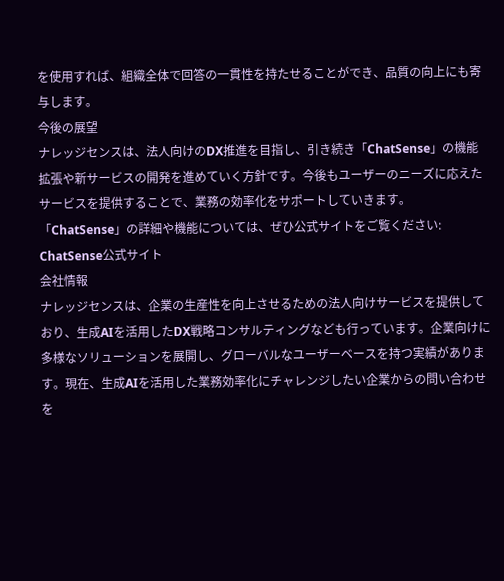を使用すれば、組織全体で回答の一貫性を持たせることができ、品質の向上にも寄与します。
今後の展望
ナレッジセンスは、法人向けのDX推進を目指し、引き続き「ChatSense」の機能拡張や新サービスの開発を進めていく方針です。今後もユーザーのニーズに応えたサービスを提供することで、業務の効率化をサポートしていきます。
「ChatSense」の詳細や機能については、ぜひ公式サイトをご覧ください:
ChatSense公式サイト
会社情報
ナレッジセンスは、企業の生産性を向上させるための法人向けサービスを提供しており、生成AIを活用したDX戦略コンサルティングなども行っています。企業向けに多様なソリューションを展開し、グローバルなユーザーベースを持つ実績があります。現在、生成AIを活用した業務効率化にチャレンジしたい企業からの問い合わせを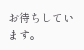お待ちしています。